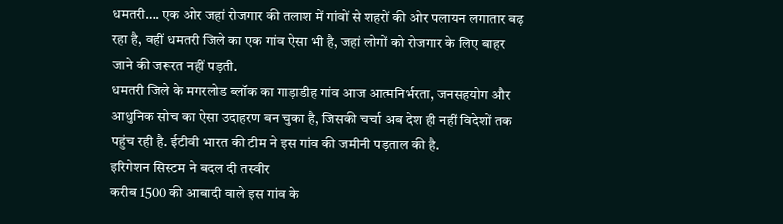धमतरी…. एक ओर जहां रोजगार की तलाश में गांवों से शहरों की ओर पलायन लगातार बढ़ रहा है, वहीं धमतरी जिले का एक गांव ऐसा भी है, जहां लोगों को रोजगार के लिए बाहर जाने की जरूरत नहीं पड़ती.
धमतरी जिले के मगरलोड ब्लॉक का गाड़ाडीह गांव आज आत्मनिर्भरता, जनसहयोग और आधुनिक सोच का ऐसा उदाहरण बन चुका है, जिसकी चर्चा अब देश ही नहीं विदेशों तक पहुंच रही है. ईटीवी भारत की टीम ने इस गांव की जमीनी पड़ताल की है.
इरिगेशन सिस्टम ने बदल दी तस्वीर
करीब 1500 की आबादी वाले इस गांव के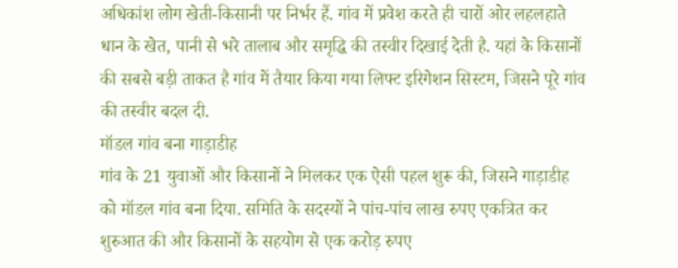अधिकांश लोग खेती-किसानी पर निर्भर हैं. गांव में प्रवेश करते ही चारों ओर लहलहाते धान के खेत, पानी से भरे तालाब और समृद्धि की तस्वीर दिखाई देती है. यहां के किसानों की सबसे बड़ी ताकत है गांव में तैयार किया गया लिफ्ट इरिगेशन सिस्टम, जिसने पूरे गांव की तस्वीर बदल दी.
मॉडल गांव बना गाड़ाडीह
गांव के 21 युवाओं और किसानों ने मिलकर एक ऐसी पहल शुरू की, जिसने गाड़ाडीह को मॉडल गांव बना दिया. समिति के सदस्यों ने पांच-पांच लाख रुपए एकत्रित कर शुरुआत की और किसानों के सहयोग से एक करोड़ रुपए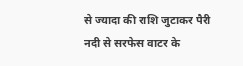से ज्यादा की राशि जुटाकर पैरी नदी से सरफेस वाटर के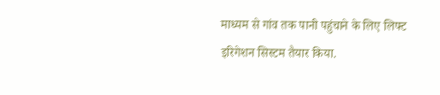माध्यम से गांव तक पानी पहुंचाने के लिए लिफ्ट इरिगेशन सिस्टम तैयार किया.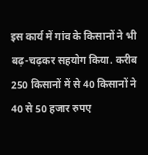इस कार्य में गांव के किसानों ने भी बढ़-चढ़कर सहयोग किया. करीब 250 किसानों में से 40 किसानों ने 40 से 50 हजार रुपए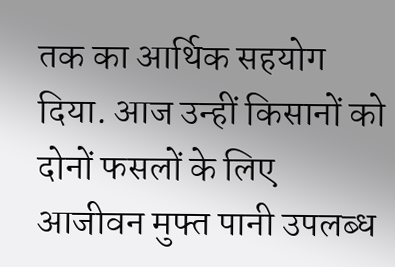तक का आर्थिक सहयोग दिया. आज उन्हीं किसानों को दोनों फसलों के लिए आजीवन मुफ्त पानी उपलब्ध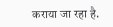कराया जा रहा है.